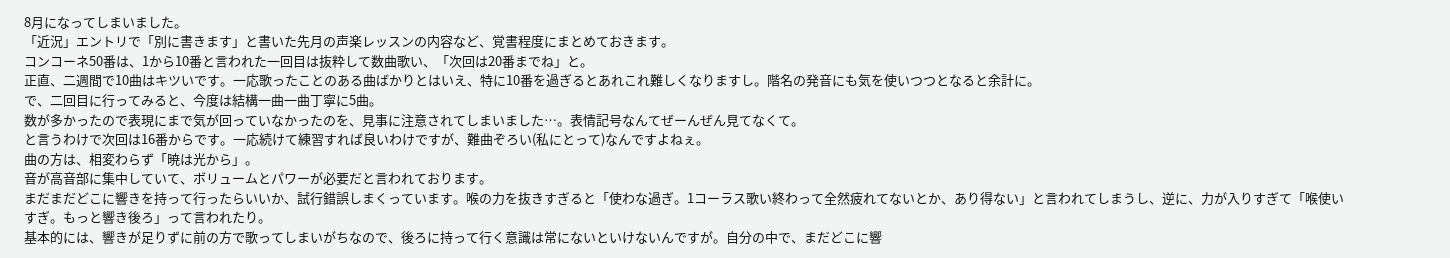8月になってしまいました。
「近況」エントリで「別に書きます」と書いた先月の声楽レッスンの内容など、覚書程度にまとめておきます。
コンコーネ50番は、1から10番と言われた一回目は抜粋して数曲歌い、「次回は20番までね」と。
正直、二週間で10曲はキツいです。一応歌ったことのある曲ばかりとはいえ、特に10番を過ぎるとあれこれ難しくなりますし。階名の発音にも気を使いつつとなると余計に。
で、二回目に行ってみると、今度は結構一曲一曲丁寧に5曲。
数が多かったので表現にまで気が回っていなかったのを、見事に注意されてしまいました…。表情記号なんてぜーんぜん見てなくて。
と言うわけで次回は16番からです。一応続けて練習すれば良いわけですが、難曲ぞろい(私にとって)なんですよねぇ。
曲の方は、相変わらず「暁は光から」。
音が高音部に集中していて、ボリュームとパワーが必要だと言われております。
まだまだどこに響きを持って行ったらいいか、試行錯誤しまくっています。喉の力を抜きすぎると「使わな過ぎ。1コーラス歌い終わって全然疲れてないとか、あり得ない」と言われてしまうし、逆に、力が入りすぎて「喉使いすぎ。もっと響き後ろ」って言われたり。
基本的には、響きが足りずに前の方で歌ってしまいがちなので、後ろに持って行く意識は常にないといけないんですが。自分の中で、まだどこに響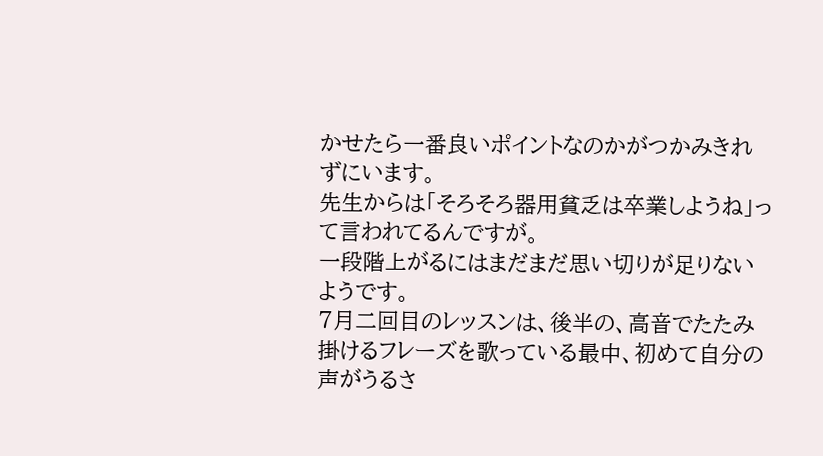かせたら一番良いポイントなのかがつかみきれずにいます。
先生からは「そろそろ器用貧乏は卒業しようね」って言われてるんですが。
一段階上がるにはまだまだ思い切りが足りないようです。
7月二回目のレッスンは、後半の、高音でたたみ掛けるフレーズを歌っている最中、初めて自分の声がうるさ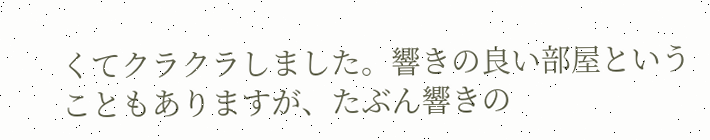くてクラクラしました。響きの良い部屋ということもありますが、たぶん響きの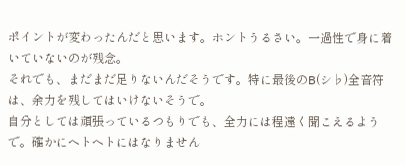ポイントが変わったんだと思います。ホントうるさい。一過性で身に着いていないのが残念。
それでも、まだまだ足りないんだそうです。特に最後のB(シ♭)全音符は、余力を残してはいけないそうで。
自分としては頑張っているつもりでも、全力には程遠く聞こえるようで。確かにヘトヘトにはなりません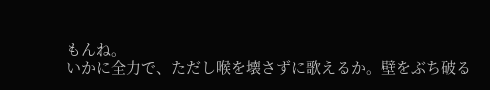もんね。
いかに全力で、ただし喉を壊さずに歌えるか。壁をぶち破る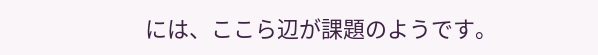には、ここら辺が課題のようです。